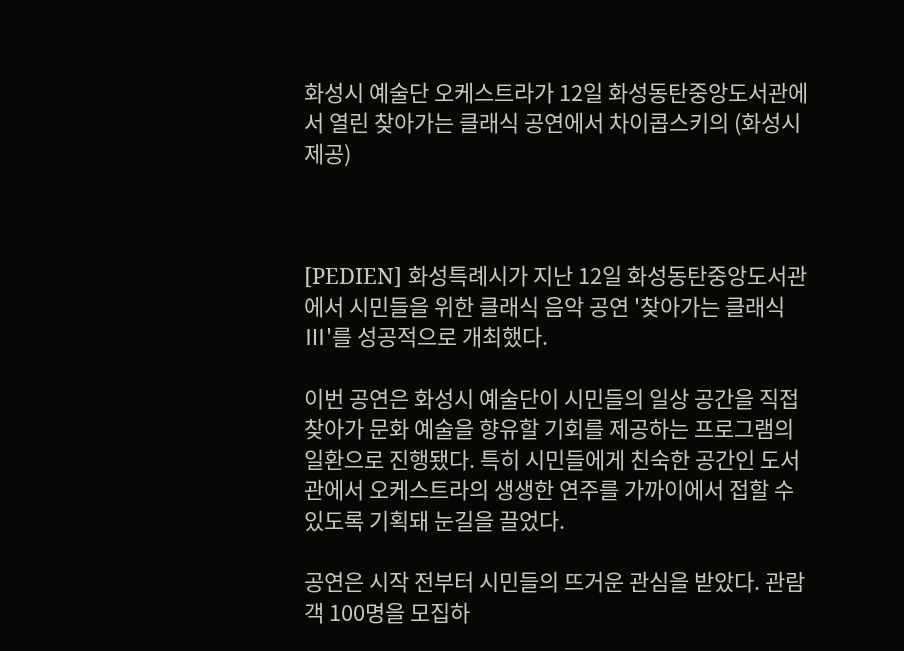화성시 예술단 오케스트라가 12일 화성동탄중앙도서관에서 열린 찾아가는 클래식 공연에서 차이콥스키의 (화성시 제공)



[PEDIEN] 화성특례시가 지난 12일 화성동탄중앙도서관에서 시민들을 위한 클래식 음악 공연 '찾아가는 클래식Ⅲ'를 성공적으로 개최했다.

이번 공연은 화성시 예술단이 시민들의 일상 공간을 직접 찾아가 문화 예술을 향유할 기회를 제공하는 프로그램의 일환으로 진행됐다. 특히 시민들에게 친숙한 공간인 도서관에서 오케스트라의 생생한 연주를 가까이에서 접할 수 있도록 기획돼 눈길을 끌었다.

공연은 시작 전부터 시민들의 뜨거운 관심을 받았다. 관람객 100명을 모집하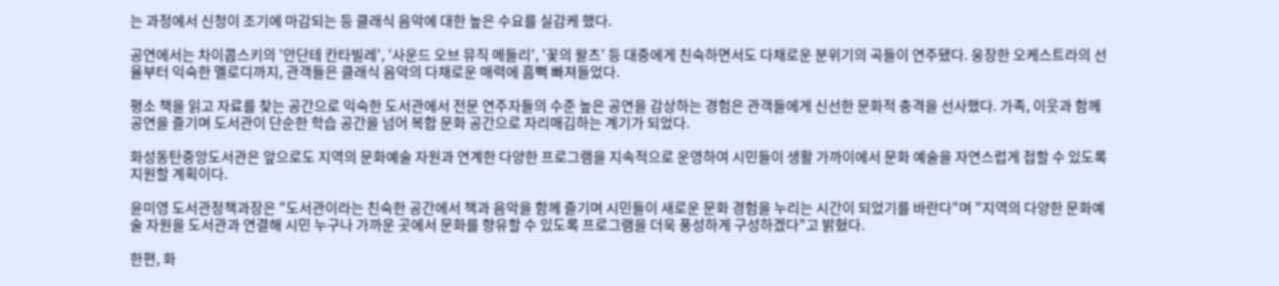는 과정에서 신청이 조기에 마감되는 등 클래식 음악에 대한 높은 수요를 실감케 했다.

공연에서는 차이콥스키의 '안단테 칸타빌레', '사운드 오브 뮤직 메들리', '꽃의 왈츠' 등 대중에게 친숙하면서도 다채로운 분위기의 곡들이 연주됐다. 웅장한 오케스트라의 선율부터 익숙한 멜로디까지, 관객들은 클래식 음악의 다채로운 매력에 흠뻑 빠져들었다.

평소 책을 읽고 자료를 찾는 공간으로 익숙한 도서관에서 전문 연주자들의 수준 높은 공연을 감상하는 경험은 관객들에게 신선한 문화적 충격을 선사했다. 가족, 이웃과 함께 공연을 즐기며 도서관이 단순한 학습 공간을 넘어 복합 문화 공간으로 자리매김하는 계기가 되었다.

화성동탄중앙도서관은 앞으로도 지역의 문화예술 자원과 연계한 다양한 프로그램을 지속적으로 운영하여 시민들이 생활 가까이에서 문화 예술을 자연스럽게 접할 수 있도록 지원할 계획이다.

윤미영 도서관정책과장은 "도서관이라는 친숙한 공간에서 책과 음악을 함께 즐기며 시민들이 새로운 문화 경험을 누리는 시간이 되었기를 바란다"며 "지역의 다양한 문화예술 자원을 도서관과 연결해 시민 누구나 가까운 곳에서 문화를 향유할 수 있도록 프로그램을 더욱 풍성하게 구성하겠다"고 밝혔다.

한편, 화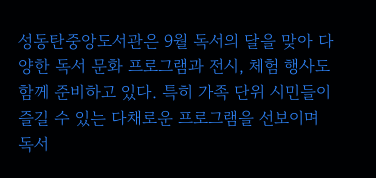성동탄중앙도서관은 9월 독서의 달을 맞아 다양한 독서 문화 프로그램과 전시, 체험 행사도 함께 준비하고 있다. 특히 가족 단위 시민들이 즐길 수 있는 다채로운 프로그램을 선보이며 독서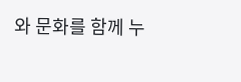와 문화를 함께 누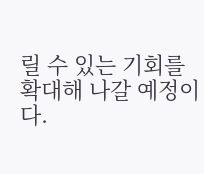릴 수 있는 기회를 확대해 나갈 예정이다.